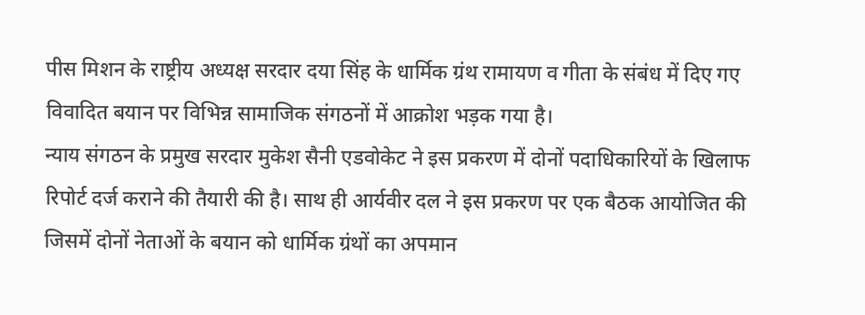पीस मिशन के राष्ट्रीय अध्यक्ष सरदार दया सिंह के धार्मिक ग्रंथ रामायण व गीता के संबंध में दिए गए विवादित बयान पर विभिन्न सामाजिक संगठनों में आक्रोश भड़क गया है।
न्याय संगठन के प्रमुख सरदार मुकेश सैनी एडवोकेट ने इस प्रकरण में दोनों पदाधिकारियों के खिलाफ रिपोर्ट दर्ज कराने की तैयारी की है। साथ ही आर्यवीर दल ने इस प्रकरण पर एक बैठक आयोजित की जिसमें दोनों नेताओं के बयान को धार्मिक ग्रंथों का अपमान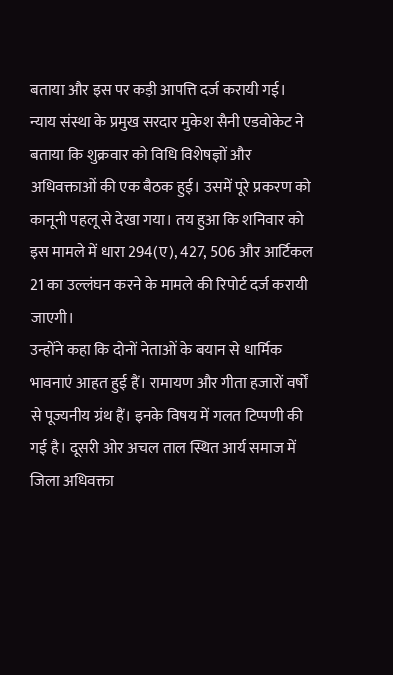बताया और इस पर कड़ी आपत्ति दर्ज करायी गई।
न्याय संस्था के प्रमुख सरदार मुकेश सैनी एडवोकेट ने बताया कि शुक्रवार को विधि विशेषज्ञों और अधिवक्ताओं की एक बैठक हुई। उसमें पूरे प्रकरण को कानूनी पहलू से देखा गया। तय हुआ कि शनिवार को इस मामले में धारा 294(ए), 427, 506 और आर्टिकल 21 का उल्लंघन करने के मामले की रिपोर्ट दर्ज करायी जाएगी।
उन्होंने कहा कि दोनों नेताओं के बयान से धार्मिक भावनाएं आहत हुई हैं। रामायण और गीता हजारों वर्षों से पूज्यनीय ग्रंथ हैं। इनके विषय में गलत टिप्पणी की गई है। दूसरी ओर अचल ताल स्थित आर्य समाज में जिला अधिवक्ता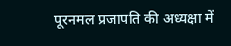पूरनमल प्रजापति की अध्यक्षा में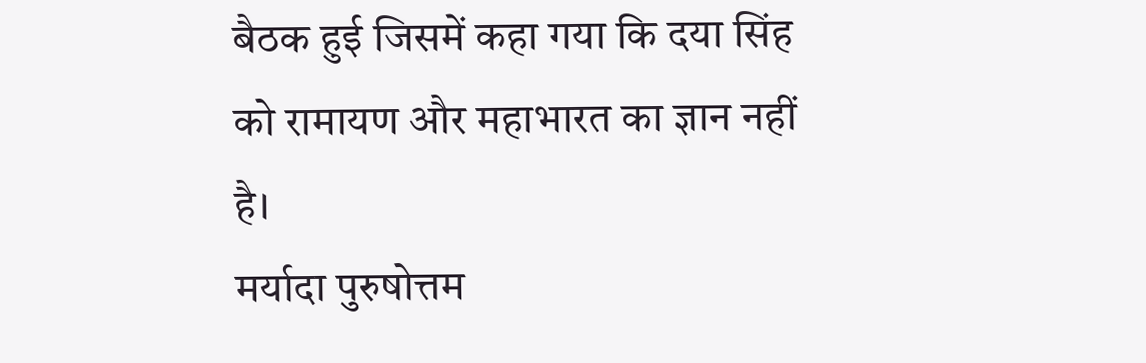बैठक हुई जिसमें कहा गया कि दया सिंह को रामायण और महाभारत का ज्ञान नहीं है।
मर्यादा पुरुषोत्तम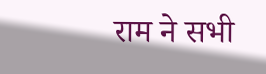राम ने सभी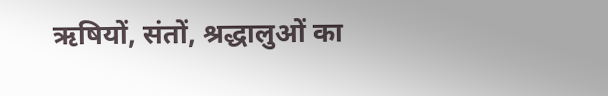ऋषियों, संतों, श्रद्धालुओं का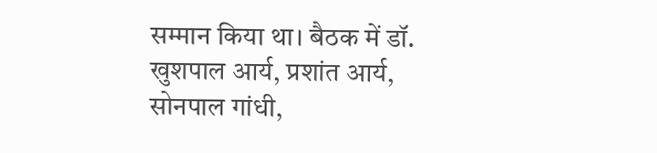सम्मान किया था। बैठक में डॉ. खुशपाल आर्य, प्रशांत आर्य, सोनपाल गांधी,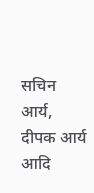सचिन आर्य, दीपक आर्य आदि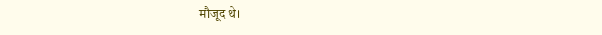मौजूद थे।